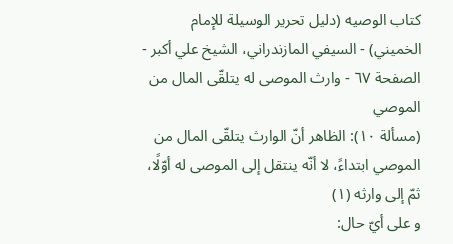كتاب الوصيه (دليل تحرير الوسيلة للإمام الخميني) - السيفي المازندراني، الشيخ علي أكبر - الصفحة ٦٧ - وارث الموصى له يتلقّى المال من الموصي
(مسألة ١٠): الظاهر أنّ الوارث يتلقّى المال من الموصي ابتداءً، لا أنّه ينتقل إلى الموصى له أوّلًا، ثمّ إلى وارثه (١)
و على أيّ حال: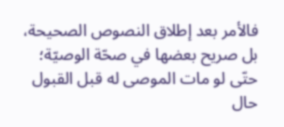فالأمر بعد إطلاق النصوص الصحيحة، بل صريح بعضها في صحّة الوصيّة؛ حتّى لو مات الموصى له قبل القبول حال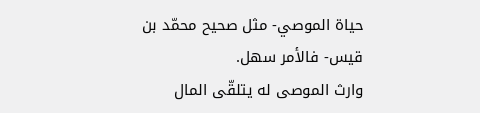حياة الموصي- مثل صحيح محمّد بن قيس- فالأمر سهل.
وارث الموصى له يتلقّى المال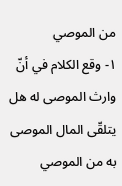من الموصي
١- وقع الكلام في أنّ وارث الموصى له هل يتلقّى المال الموصى به من الموصي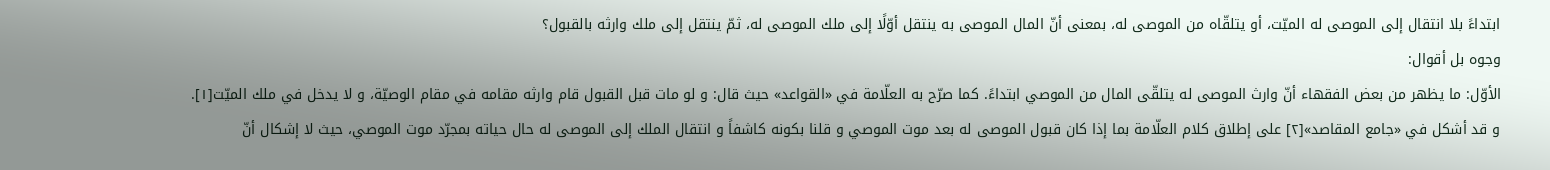ابتداءً بلا انتقال إلى الموصى له الميّت، أو يتلقّاه من الموصى له، بمعنى أنّ المال الموصى به ينتقل أوّلًا إلى ملك الموصى له، ثمّ ينتقل إلى ملك وارثه بالقبول؟
وجوه بل أقوال:
الأوّل: ما يظهر من بعض الفقهاء أنّ وارث الموصى له يتلقّى المال من الموصي ابتداءً. كما صرّح به العلّامة في «القواعد» حيث قال: و لو مات قبل القبول قام وارثه مقامه في مقام الوصيّة، و لا يدخل في ملك الميّت[١].
و قد أشكل في «جامع المقاصد»[٢] على إطلاق كلام العلّامة بما إذا كان قبول الموصى له بعد موت الموصي و قلنا بكونه كاشفاً و انتقال الملك إلى الموصى له حال حياته بمجرّد موت الموصي، حيث لا إشكال أنّ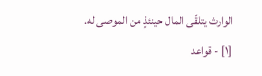الوارث يتلقّى المال حينئذٍ من الموصى له.
[١] - قواعد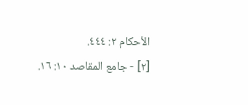الأحكام ٢: ٤٤٤.
[٢] - جامع المقاصد ١٠: ١٦.